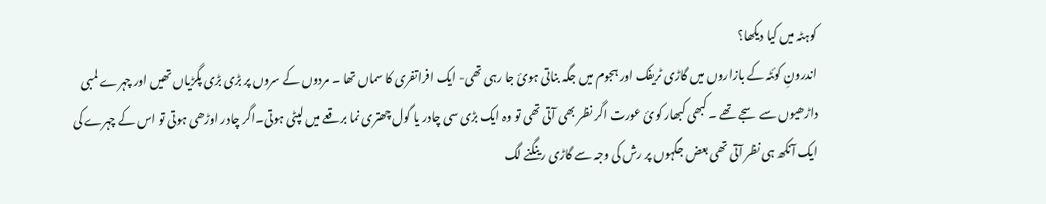کوہٹہ میں کیا دیکھا؟
اندرونِ کوئٹہ کے بازاروں میں گاڑی ٹریفک اور ہجوم میں جگہ بناتی ہوئ جا رہی تھی- ایک افراتفری کا سماں تھا ۔ مردوں کے سروں پر بڑی بڑی پگڑیاں تھیں اور چہرے لمبی داڑھیوں سے سجے تھے ۔ کبھی کبھار کوئ عورت اگر نظر بھی آتی تھی تو وہ ایک بڑی سی چادر یا گول چھتری نما برقعے میں لپٹی ہوتی۔اگر چادر اوڑھی ہوتی تو اس کے چہرے کی ایک آنکھ ہی نظر آتی تھی بعض جگہوں پر رش کی وجہ سے گاڑی رینگنے لگ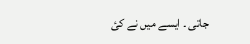جاتی ۔ ایسے میں نے کئ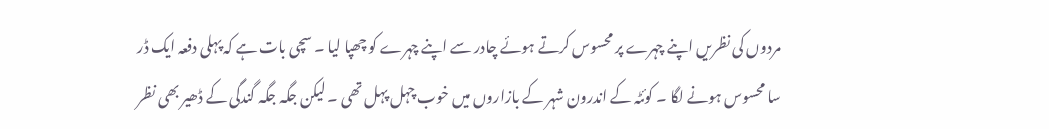مردوں کی نظریں اپنے چہرے پر محسوس کرتے ہوئے چادر سے اپنے چہرے کو چھپا لیا ۔ سچی بات ہے کہ پہلی دفعہ ایک ڈر سا محسوس ہونے لگا ۔ کوئٹہ کے اندرون شہر کے بازاروں میں خوب چہل پہل تھی ۔ لیکن جگہ جگہ گندگی کے ڈھیر بھی نظر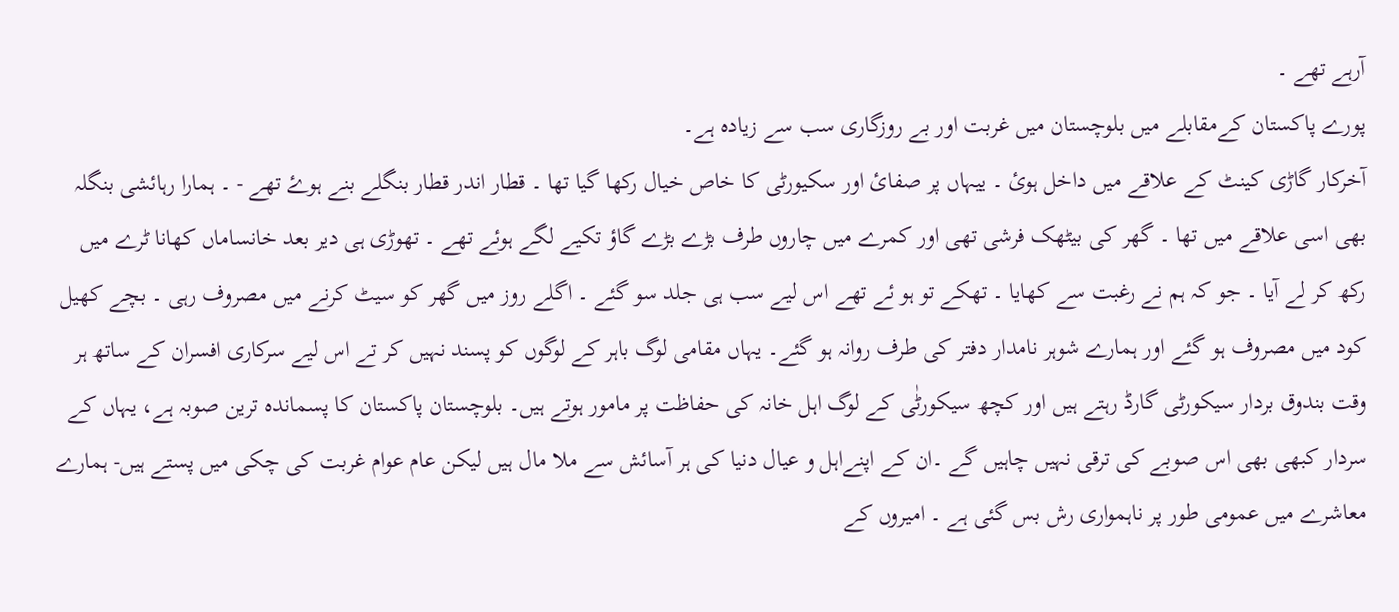آرہے تھے ۔
پورے پاکستان کےمقابلے میں بلوچستان میں غربت اور بے روزگاری سب سے زیادہ ہے۔
آخرکار گاڑی کینٹ کے علاقے میں داخل ہوئ ۔ ییہاں پر صفائ اور سکیورٹی کا خاص خیال رکھا گیا تھا ۔ قطار اندر قطار بنگلے بنے ہوۓ تھے - ۔ ہمارا رہائشی بنگلہ بھی اسی علاقے میں تھا ۔ گھر کی بیٹھک فرشی تھی اور کمرے میں چاروں طرف بڑے بڑے گاؤ تکیے لگے ہوئے تھے ۔ تھوڑی ہی دیر بعد خانساماں کھانا ٹرے میں رکھ کر لے آیا ۔ جو کہ ہم نے رغبت سے کھایا ۔ تھکے تو ہو ئے تھے اس لیے سب ہی جلد سو گئے ۔ اگلے روز میں گھر کو سیٹ کرنے میں مصروف رہی ۔ بچے کھیل کود میں مصروف ہو گئے اور ہمارے شوہر نامدار دفتر کی طرف روانہ ہو گئے۔ یہاں مقامی لوگ باہر کے لوگوں کو پسند نہیں کر تے اس لیے سرکاری افسران کے ساتھ ہر وقت بندوق بردار سیکورٹی گارڈ رہتے ہیں اور کچھ سیکورٹٰی کے لوگ اہل خانہ کی حفاظت پر مامور ہوتے ہیں۔ بلوچستان پاکستان کا پسماندہ ترین صوبہ ہے، یہاں کے سردار کبھی بھی اس صوبے کی ترقی نہیں چاہیں گے ۔ان کے اپنےاہل و عیال دنیا کی ہر آسائش سے ملا مال ہیں لیکن عام عوام غربت کی چکی میں پستے ہیں- ہمارے معاشرے میں عمومی طور پر ناہمواری رش بس گئی ہے ۔ امیروں کے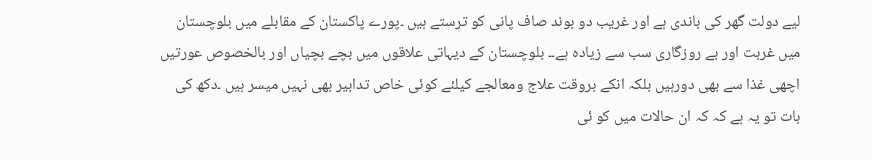لیے دولت گھر کی باندی ہے اور غریب دو بوند صاف پانی کو ترستے ہیں ۔پورے پاکستان کے مقابلے میں بلوچستان میں غربت اور بے روزگاری سب سے زیادہ ہے۔۔ بلوچستان کے دیہاتی علاقوں میں بچے بچیاں اور بالخصوص عورتیں اچھی غذا سے بھی دورہیں بلکہ انکے بروقت علاج ومعالجے کیلئے کوئی خاص تدابیر بھی نہیں میسر ہیں ۔دکھ کی بات تو یہ ہے کہ کہ ان حالات میں کو ئی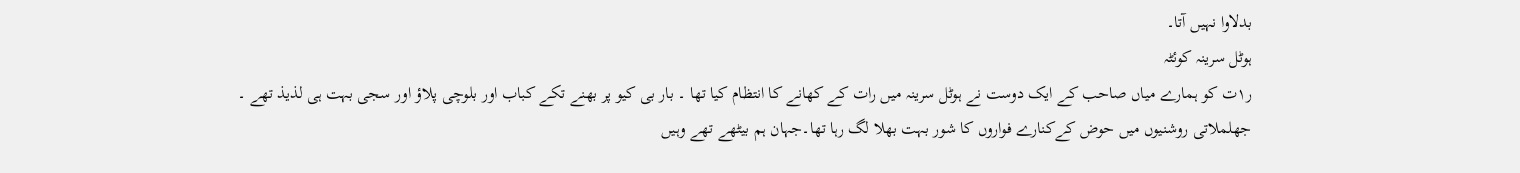بدلاوا نہیں آتا۔
ہوٹل سرینہ کوئٹہ
ر۱ت کو ہمارے میاں صاحب کے ایک دوست نے ہوٹل سرینہ میں رات کے کھانے کا انتظام کیا تھا ۔ بار بی کیو پر بھنے تکے کباب اور بلوچی پلاؤ اور سجی بہت ہی لذیذ تھے ۔ جھلملاتی روشنیوں میں حوض کےکنارے فواروں کا شور بہت بھلا لگ رہا تھا۔جہان ہم بیٹھے تھے وہیں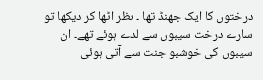درختوں کا ایک جھنڈ تھا ۔ ںظر اٹھا کر دیکھا تو سارے درخت سیبوں سے لدے ہوئے تھے۔ ان سیبوں کی خوشبو جنت سے آتی ہوئی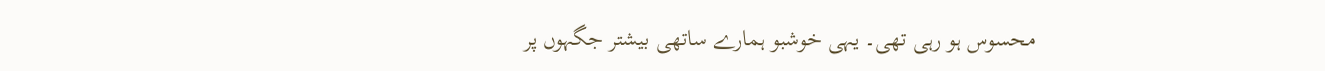محسوس ہو رہی تھی۔ یہی خوشبو ہمارے ساتھی بیشتر جگہوں پر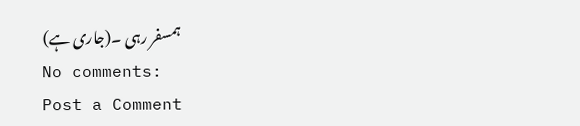ہمسفر رہی ۔(جاری ہے)
No comments:
Post a Comment